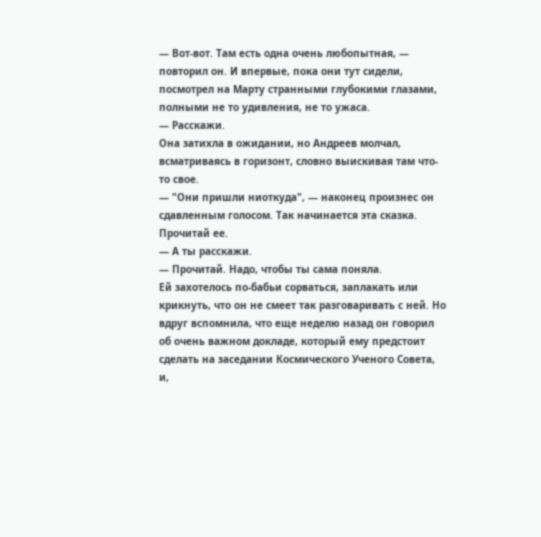— Вот-вот. Там есть одна очень любопытная, — повторил он. И впервые, пока они тут сидели, посмотрел на Марту странными глубокими глазами, полными не то удивления, не то ужаса.
— Расскажи.
Она затихла в ожидании, но Андреев молчал, всматриваясь в горизонт, словно выискивая там что-то свое.
— "Они пришли ниоткуда", — наконец произнес он сдавленным голосом. Так начинается эта сказка. Прочитай ее.
— А ты расскажи.
— Прочитай. Надо, чтобы ты сама поняла.
Ей захотелось по-бабьи сорваться, заплакать или крикнуть, что он не смеет так разговаривать с ней. Но вдруг вспомнила, что еще неделю назад он говорил об очень важном докладе, который ему предстоит сделать на заседании Космического Ученого Совета, и,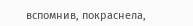вспомнив, покраснела,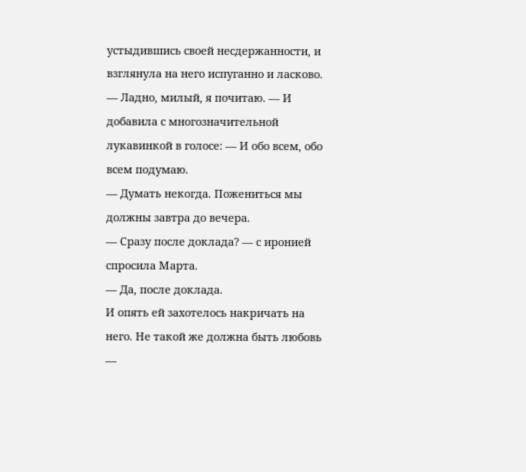устыдившись своей несдержанности, и взглянула на него испуганно и ласково.
— Ладно, милый, я почитаю. — И добавила с многозначительной лукавинкой в голосе: — И обо всем, обо всем подумаю.
— Думать некогда. Пожениться мы должны завтра до вечера.
— Сразу после доклада? — с иронией спросила Марта.
— Да, после доклада.
И опять ей захотелось накричать на него. Не такой же должна быть любовь —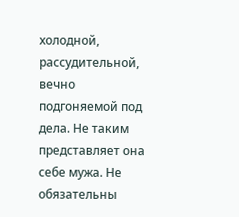холодной, рассудительной, вечно подгоняемой под дела. Не таким представляет она себе мужа. Не обязательны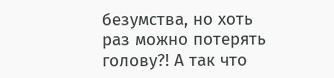безумства, но хоть раз можно потерять голову?! А так что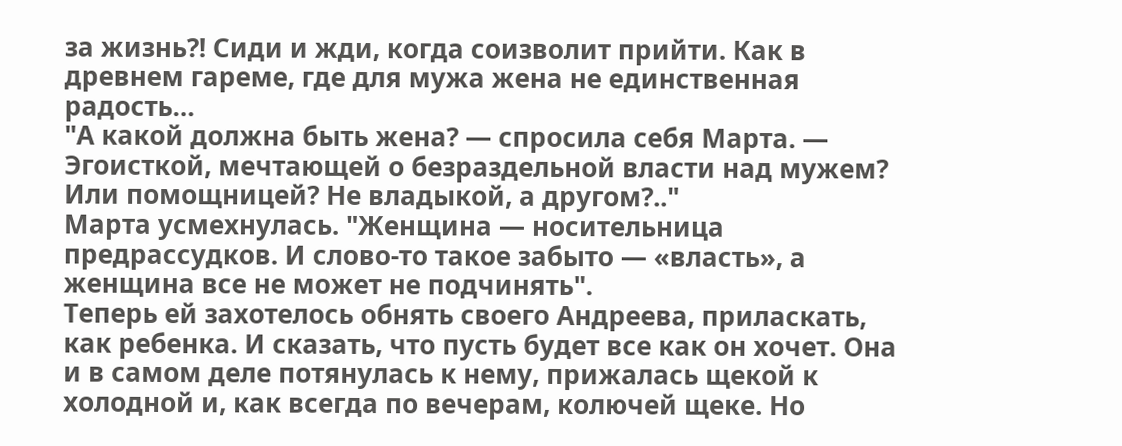за жизнь?! Сиди и жди, когда соизволит прийти. Как в древнем гареме, где для мужа жена не единственная радость…
"А какой должна быть жена? — спросила себя Марта. — Эгоисткой, мечтающей о безраздельной власти над мужем? Или помощницей? Не владыкой, а другом?.."
Марта усмехнулась. "Женщина — носительница предрассудков. И слово-то такое забыто — «власть», а женщина все не может не подчинять".
Теперь ей захотелось обнять своего Андреева, приласкать, как ребенка. И сказать, что пусть будет все как он хочет. Она и в самом деле потянулась к нему, прижалась щекой к холодной и, как всегда по вечерам, колючей щеке. Но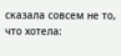сказала совсем не то, что хотела: